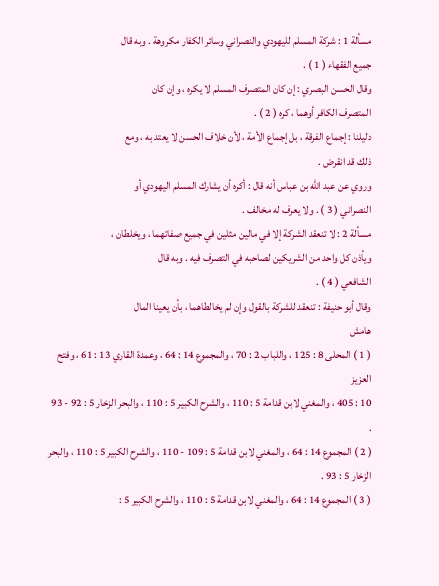مسألة 1 : شركة المسلم لليهودي والنصراني وسائر الكفار مكروهة . وبه قال
جميع الفقهاء ( 1 ) .
وقال الحسن البصري : إن كان المتصرف المسلم لا يكره ، وإن كان
المتصرف الكافر أوهما ، كره ( 2 ) .
دليلنا : إجماع الفرقة ، بل إجماع الأمة ، لأن خلاف الحسن لا يعتد به ، ومع
ذلك قد انقرض .
وروي عن عبد الله بن عباس أنه قال : أكره أن يشارك المسلم اليهودي أو
النصراني ( 3 ) . ولا يعرف له مخالف .
مسألة 2 : لا تنعقد الشركة إلا في مالين مثلين في جميع صفاتهما ، ويخلطان ،
ويأذن كل واحد من الشريكين لصاحبه في التصرف فيه . وبه قال
الشافعي ( 4 ) .
وقال أبو حنيفة : تنعقد للشركة بالقول وإن لم يخالطاهما ، بأن يعينا المال
هامش
( 1 ) المحلى 8 : 125 ، واللباب 2 : 70 ، والمجموع 14 : 64 ، وعمدة القاري 13 : 61 ، وفتح العزيز
10 : 405 ، والمغني لابن قدامة 5 : 110 ، والشرح الكبير 5 : 110 ، والبحر الزخار 5 : 92 - 93 .
( 2 ) المجموع 14 : 64 ، والمغني لابن قدامة 5 : 109 - 110 ، والشرح الكبير 5 : 110 ، والبحر الزخار 5 : 93 .
( 3 ) المجموع 14 : 64 ، والمغني لابن قدامة 5 : 110 ، والشرح الكبير 5 :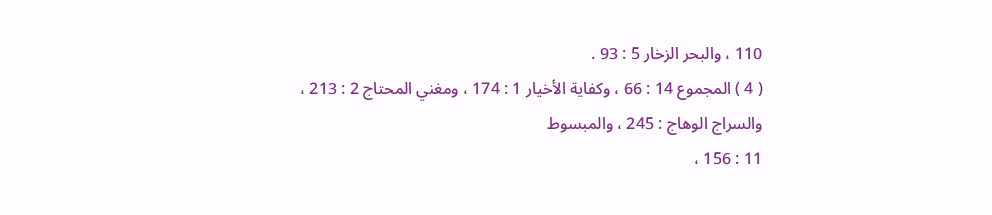110 ، والبحر الزخار 5 : 93 .
( 4 ) المجموع 14 : 66 ، وكفاية الأخيار 1 : 174 ، ومغني المحتاج 2 : 213 ، والسراج الوهاج : 245 ، والمبسوط
11 : 156 ،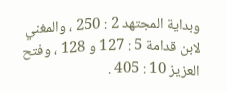وبداية المجتهد 2 : 250 ، والمغني لابن قدامة 5 : 127 و 128 ، وفتح العزيز 10 : 405 .